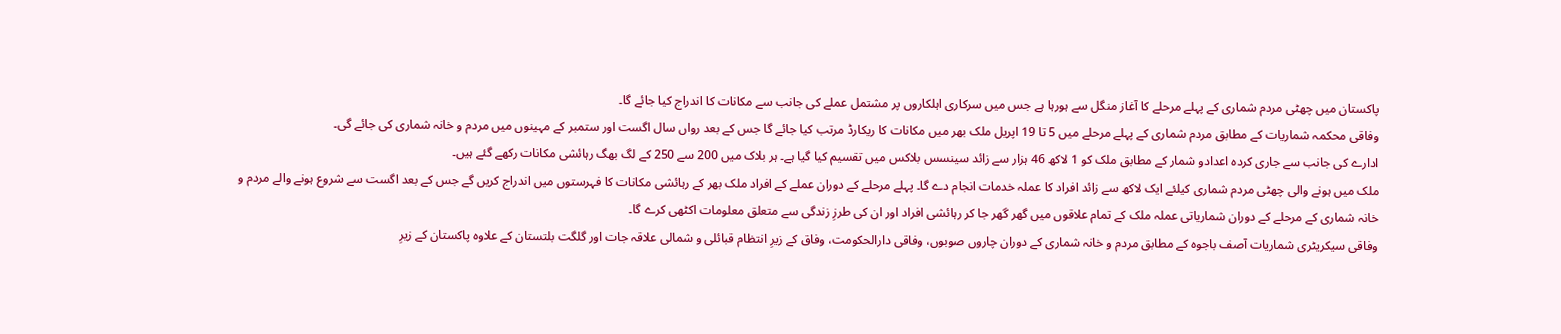پاکستان میں چھٹی مردم شماری کے پہلے مرحلے کا آغاز منگل سے ہورہا ہے جس میں سرکاری اہلکاروں پر مشتمل عملے کی جانب سے مکانات کا اندراج کیا جائے گا۔
وفاقی محکمہ شماریات کے مطابق مردم شماری کے پہلے مرحلے میں 5 تا 19 اپریل ملک بھر میں مکانات کا ریکارڈ مرتب کیا جائے گا جس کے بعد رواں سال اگست اور ستمبر کے مہینوں میں مردم و خانہ شماری کی جائے گی۔
ادارے کی جانب سے جاری کردہ اعدادو شمار کے مطابق ملک کو 1 لاکھ 46 ہزار سے زائد سینسس بلاکس میں تقسیم کیا گیا ہے۔ ہر بلاک میں 200 سے 250 کے لگ بھگ رہائشی مکانات رکھے گئے ہیں۔
ملک میں ہونے والی چھٹی مردم شماری کیلئے ایک لاکھ سے زائد افراد کا عملہ خدمات انجام دے گا۔ پہلے مرحلے کے دوران عملے کے افراد ملک بھر کے رہائشی مکانات کا فہرستوں میں اندراج کریں گے جس کے بعد اگست سے شروع ہونے والے مردم و خانہ شماری کے مرحلے کے دوران شماریاتی عملہ ملک کے تمام علاقوں میں گھر گھر جا کر رہائشی افراد اور ان کی طرزِ زندگی سے متعلق معلومات اکٹھی کرے گا۔
وفاقی سیکریٹری شماریات آصف باجوہ کے مطابق مردم و خانہ شماری کے دوران چاروں صوبوں، وفاقی دارالحکومت، وفاق کے زیرِ انتظام قبائلی و شمالی علاقہ جات اور گلگت بلتستان کے علاوہ پاکستان کے زیرِ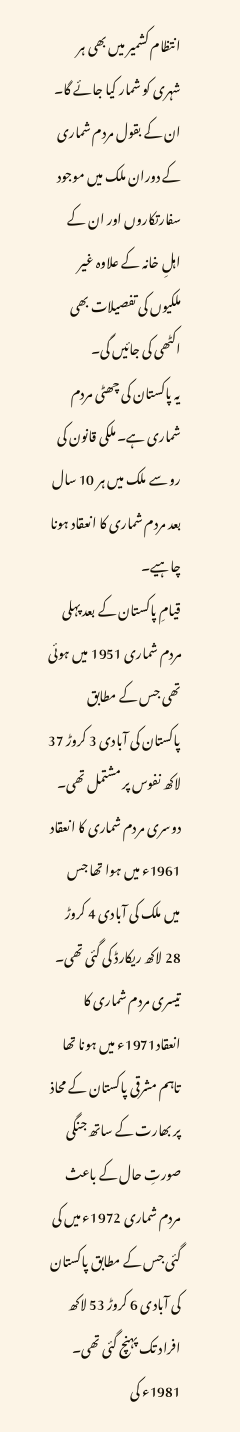انتظام کشمیر میں بھی ہر شہری کو شمار کیا جائے گا۔ ان کے بقول مردم شماری کے دوران ملک میں موجود سفارتکاروں اور ان کے اہلِ خانہ کے علاوہ غیر ملکیوں کی تفصیلات بھی اکٹھی کی جائیں گی۔
یہ پاکستان کی چھٹی مردم شماری ہے۔ ملکی قانون کی رو سے ملک میں ہر 10 سال بعد مردم شماری کا انعقاد ہونا چاہیے۔
قیامِ پاکستان کے بعد پہلی مردم شماری 1951 میں ہوئی تھی جس کے مطابق پاکستان کی آبادی 3 کروڑ 37 لاکھ نفوس پر مشتمل تھی۔ دوسری مردم شماری کا انعقاد 1961ء میں ہوا تھا جس میں ملک کی آبادی 4 کروڑ 28 لاکھ ریکارڈ کی گئی تھی۔
تیسری مردم شماری کا انعقاد1971ء میں ہونا تھا تاہم مشرقی پاکستان کے محاذ پر بھارت کے ساتھ جنگی صورتِ حال کے باعث مردم شماری 1972ء میں کی گئی جس کے مطابق پاکستان کی آبادی 6 کروڑ 53 لاکھ افراد تک پہنچ گئی تھی۔
1981ء کی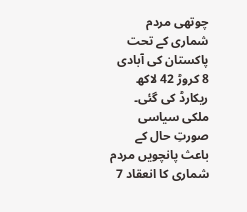چوتھی مردم شماری کے تحت پاکستان کی آبادی 8 کروڑ 42 لاکھ ریکارڈ کی گئی۔ ملکی سیاسی صورتِ حال کے باعث پانچویں مردم شماری کا انعقاد 7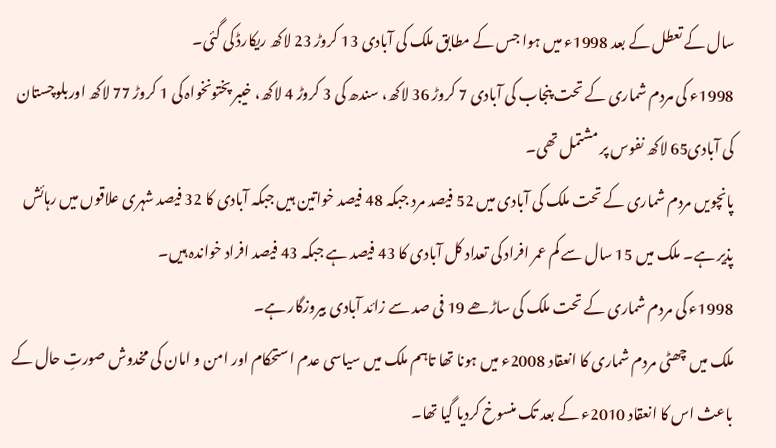سال کے تعطل کے بعد 1998ء میں ہوا جس کے مطابق ملک کی آبادی 13 کروڑ 23 لاکھ ریکارڈ کی گئی۔
1998ء کی مردم شماری کے تحت پنجاب کی آبادی 7 کروڑ 36 لاکھ، سندھ کی 3 کروڑ 4 لاکھ، خیبر پختونخواہ کی 1 کروڑ 77 لاکھ اوربلوچستان کی آبادی65 لاکھ نفوس پر مشتمل تھی۔
پانچویں مردم شماری کے تحت ملک کی آبادی میں 52 فیصد مرد جبکہ 48 فیصد خواتین ہیں جبکہ آبادی کا 32 فیصد شہری علاقوں میں رہائش پذیر ہے۔ ملک میں 15 سال سے کم عمر افراد کی تعداد کل آبادی کا 43 فیصد ہے جبکہ 43 فیصد افراد خواندہ ہیں۔
1998ء کی مردم شماری کے تحت ملک کی ساڑھے 19 فی صد سے زائد آبادی بیروزگار ہے۔
ملک میں چھٹی مردم شماری کا انعقاد 2008ء میں ہونا تھا تاہم ملک میں سیاسی عدم استحکام اور امن و امان کی مخدوش صورتِ حال کے باعث اس کا انعقاد 2010ء کے بعد تک منسوخ کردیا گیا تھا۔